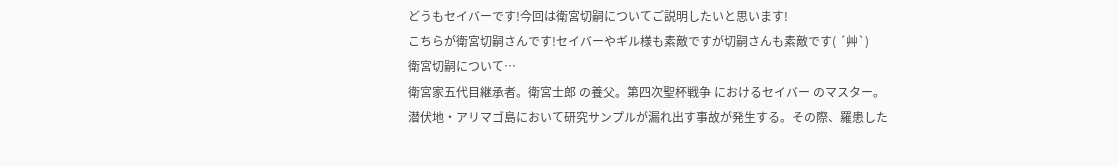どうもセイバーです!今回は衛宮切嗣についてご説明したいと思います!
こちらが衛宮切嗣さんです!セイバーやギル様も素敵ですが切嗣さんも素敵です( ´艸`)
衛宮切嗣について…
衛宮家五代目継承者。衛宮士郎 の養父。第四次聖杯戦争 におけるセイバー のマスター。
潜伏地・アリマゴ島において研究サンプルが漏れ出す事故が発生する。その際、羅患した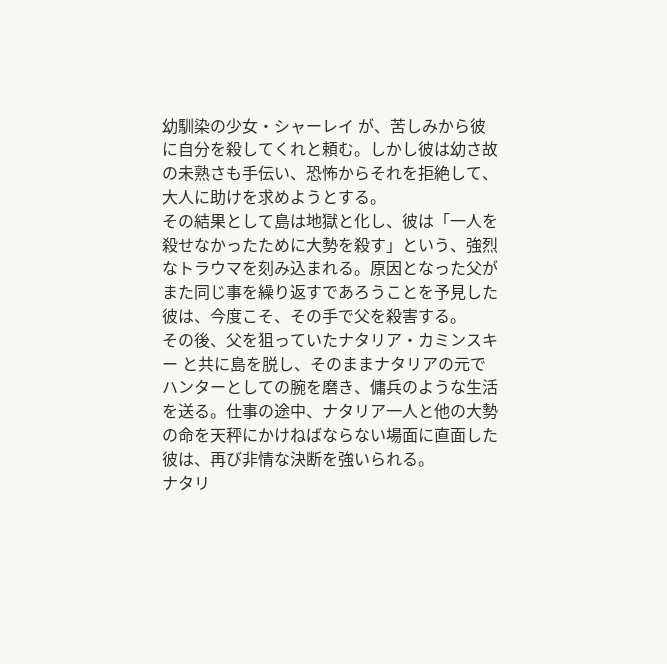幼馴染の少女・シャーレイ が、苦しみから彼に自分を殺してくれと頼む。しかし彼は幼さ故の未熟さも手伝い、恐怖からそれを拒絶して、大人に助けを求めようとする。
その結果として島は地獄と化し、彼は「一人を殺せなかったために大勢を殺す」という、強烈なトラウマを刻み込まれる。原因となった父がまた同じ事を繰り返すであろうことを予見した彼は、今度こそ、その手で父を殺害する。
その後、父を狙っていたナタリア・カミンスキー と共に島を脱し、そのままナタリアの元でハンターとしての腕を磨き、傭兵のような生活を送る。仕事の途中、ナタリア一人と他の大勢の命を天秤にかけねばならない場面に直面した彼は、再び非情な決断を強いられる。
ナタリ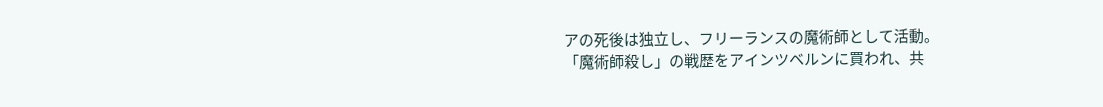アの死後は独立し、フリーランスの魔術師として活動。
「魔術師殺し」の戦歴をアインツベルンに買われ、共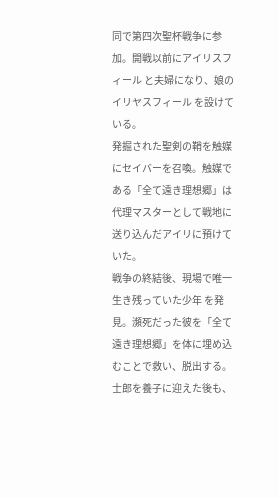同で第四次聖杯戦争に参加。開戦以前にアイリスフィール と夫婦になり、娘のイリヤスフィール を設けている。
発掘された聖剣の鞘を触媒にセイバーを召喚。触媒である「全て遠き理想郷」は代理マスターとして戦地に送り込んだアイリに預けていた。
戦争の終結後、現場で唯一生き残っていた少年 を発見。瀕死だった彼を「全て遠き理想郷」を体に埋め込むことで救い、脱出する。士郎を養子に迎えた後も、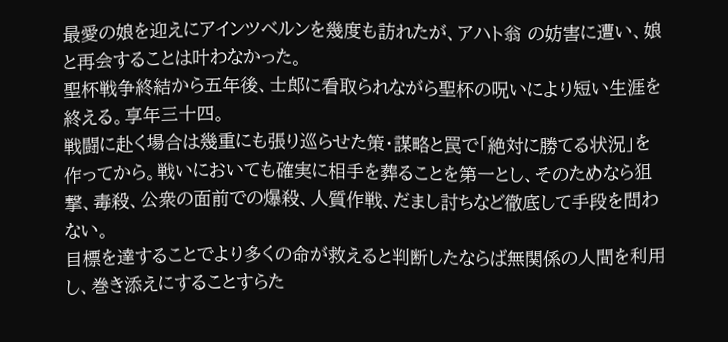最愛の娘を迎えにアインツベルンを幾度も訪れたが、アハト翁 の妨害に遭い、娘と再会することは叶わなかった。
聖杯戦争終結から五年後、士郎に看取られながら聖杯の呪いにより短い生涯を終える。享年三十四。
戦闘に赴く場合は幾重にも張り巡らせた策・謀略と罠で「絶対に勝てる状況」を作ってから。戦いにおいても確実に相手を葬ることを第一とし、そのためなら狙撃、毒殺、公衆の面前での爆殺、人質作戦、だまし討ちなど徹底して手段を問わない。
目標を達することでより多くの命が救えると判断したならば無関係の人間を利用し、巻き添えにすることすらた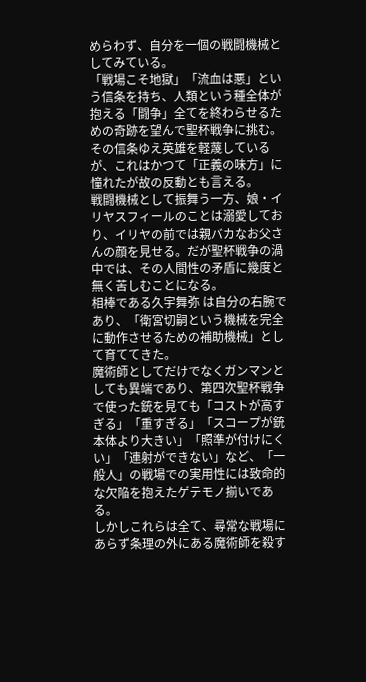めらわず、自分を一個の戦闘機械としてみている。
「戦場こそ地獄」「流血は悪」という信条を持ち、人類という種全体が抱える「闘争」全てを終わらせるための奇跡を望んで聖杯戦争に挑む。その信条ゆえ英雄を軽蔑しているが、これはかつて「正義の味方」に憧れたが故の反動とも言える。
戦闘機械として振舞う一方、娘・イリヤスフィールのことは溺愛しており、イリヤの前では親バカなお父さんの顔を見せる。だが聖杯戦争の渦中では、その人間性の矛盾に幾度と無く苦しむことになる。
相棒である久宇舞弥 は自分の右腕であり、「衛宮切嗣という機械を完全に動作させるための補助機械」として育ててきた。
魔術師としてだけでなくガンマンとしても異端であり、第四次聖杯戦争で使った銃を見ても「コストが高すぎる」「重すぎる」「スコープが銃本体より大きい」「照準が付けにくい」「連射ができない」など、「一般人」の戦場での実用性には致命的な欠陥を抱えたゲテモノ揃いである。
しかしこれらは全て、尋常な戦場にあらず条理の外にある魔術師を殺す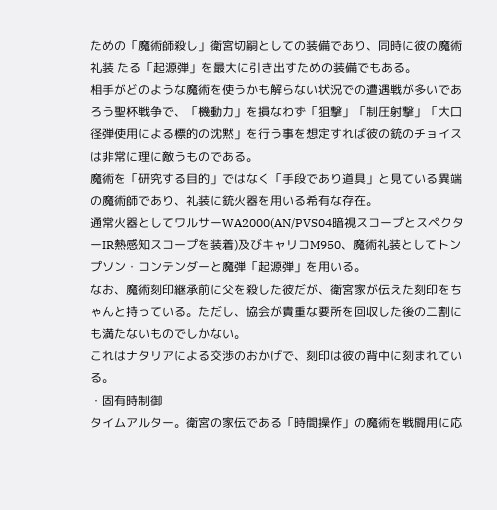ための「魔術師殺し」衛宮切嗣としての装備であり、同時に彼の魔術礼装 たる「起源弾」を最大に引き出すための装備でもある。
相手がどのような魔術を使うかも解らない状況での遭遇戦が多いであろう聖杯戦争で、「機動力」を損なわず「狙撃」「制圧射撃」「大口径弾使用による標的の沈黙」を行う事を想定すれば彼の銃のチョイスは非常に理に敵うものである。
魔術を「研究する目的」ではなく「手段であり道具」と見ている異端の魔術師であり、礼装に銃火器を用いる希有な存在。
通常火器としてワルサーWA2000(AN/PVS04暗視スコープとスペクターIR熱感知スコープを装着)及びキャリコM950、魔術礼装としてトンプソン・コンテンダーと魔弾「起源弾」を用いる。
なお、魔術刻印継承前に父を殺した彼だが、衛宮家が伝えた刻印をちゃんと持っている。ただし、協会が貴重な要所を回収した後の二割にも満たないものでしかない。
これはナタリアによる交渉のおかげで、刻印は彼の背中に刻まれている。
・固有時制御
タイムアルター。衛宮の家伝である「時間操作」の魔術を戦闘用に応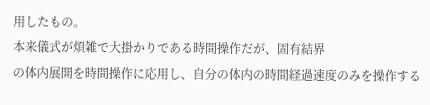用したもの。
本来儀式が煩雑で大掛かりである時間操作だが、固有結界
の体内展開を時間操作に応用し、自分の体内の時間経過速度のみを操作する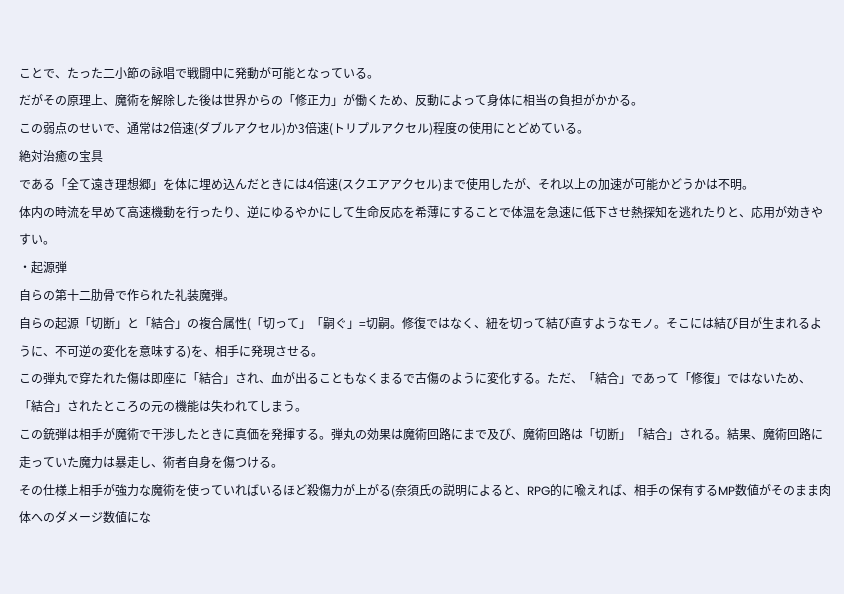ことで、たった二小節の詠唱で戦闘中に発動が可能となっている。
だがその原理上、魔術を解除した後は世界からの「修正力」が働くため、反動によって身体に相当の負担がかかる。
この弱点のせいで、通常は2倍速(ダブルアクセル)か3倍速(トリプルアクセル)程度の使用にとどめている。
絶対治癒の宝具
である「全て遠き理想郷」を体に埋め込んだときには4倍速(スクエアアクセル)まで使用したが、それ以上の加速が可能かどうかは不明。
体内の時流を早めて高速機動を行ったり、逆にゆるやかにして生命反応を希薄にすることで体温を急速に低下させ熱探知を逃れたりと、応用が効きやすい。
・起源弾
自らの第十二肋骨で作られた礼装魔弾。
自らの起源「切断」と「結合」の複合属性(「切って」「嗣ぐ」=切嗣。修復ではなく、紐を切って結び直すようなモノ。そこには結び目が生まれるように、不可逆の変化を意味する)を、相手に発現させる。
この弾丸で穿たれた傷は即座に「結合」され、血が出ることもなくまるで古傷のように変化する。ただ、「結合」であって「修復」ではないため、「結合」されたところの元の機能は失われてしまう。
この銃弾は相手が魔術で干渉したときに真価を発揮する。弾丸の効果は魔術回路にまで及び、魔術回路は「切断」「結合」される。結果、魔術回路に走っていた魔力は暴走し、術者自身を傷つける。
その仕様上相手が強力な魔術を使っていればいるほど殺傷力が上がる(奈須氏の説明によると、RPG的に喩えれば、相手の保有するMP数値がそのまま肉体へのダメージ数値にな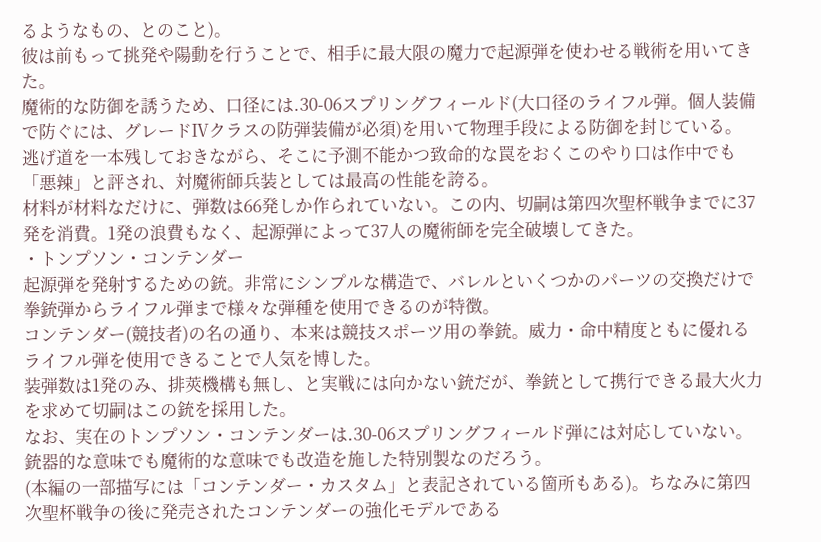るようなもの、とのこと)。
彼は前もって挑発や陽動を行うことで、相手に最大限の魔力で起源弾を使わせる戦術を用いてきた。
魔術的な防御を誘うため、口径には.30-06スプリングフィールド(大口径のライフル弾。個人装備で防ぐには、グレードⅣクラスの防弾装備が必須)を用いて物理手段による防御を封じている。
逃げ道を一本残しておきながら、そこに予測不能かつ致命的な罠をおくこのやり口は作中でも「悪辣」と評され、対魔術師兵装としては最高の性能を誇る。
材料が材料なだけに、弾数は66発しか作られていない。この内、切嗣は第四次聖杯戦争までに37発を消費。1発の浪費もなく、起源弾によって37人の魔術師を完全破壊してきた。
・トンプソン・コンテンダー
起源弾を発射するための銃。非常にシンプルな構造で、バレルといくつかのパーツの交換だけで拳銃弾からライフル弾まで様々な弾種を使用できるのが特徴。
コンテンダー(競技者)の名の通り、本来は競技スポーツ用の拳銃。威力・命中精度ともに優れるライフル弾を使用できることで人気を博した。
装弾数は1発のみ、排莢機構も無し、と実戦には向かない銃だが、拳銃として携行できる最大火力を求めて切嗣はこの銃を採用した。
なお、実在のトンプソン・コンテンダーは.30-06スプリングフィールド弾には対応していない。銃器的な意味でも魔術的な意味でも改造を施した特別製なのだろう。
(本編の一部描写には「コンテンダー・カスタム」と表記されている箇所もある)。ちなみに第四次聖杯戦争の後に発売されたコンテンダーの強化モデルである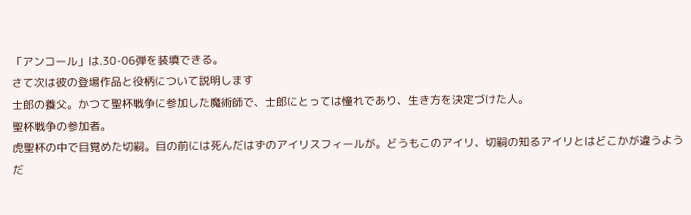「アンコール」は.30-06弾を装填できる。
さて次は彼の登場作品と役柄について説明します
士郎の養父。かつて聖杯戦争に参加した魔術師で、士郎にとっては憧れであり、生き方を決定づけた人。
聖杯戦争の参加者。
虎聖杯の中で目覚めた切嗣。目の前には死んだはずのアイリスフィールが。どうもこのアイリ、切嗣の知るアイリとはどこかが違うようだ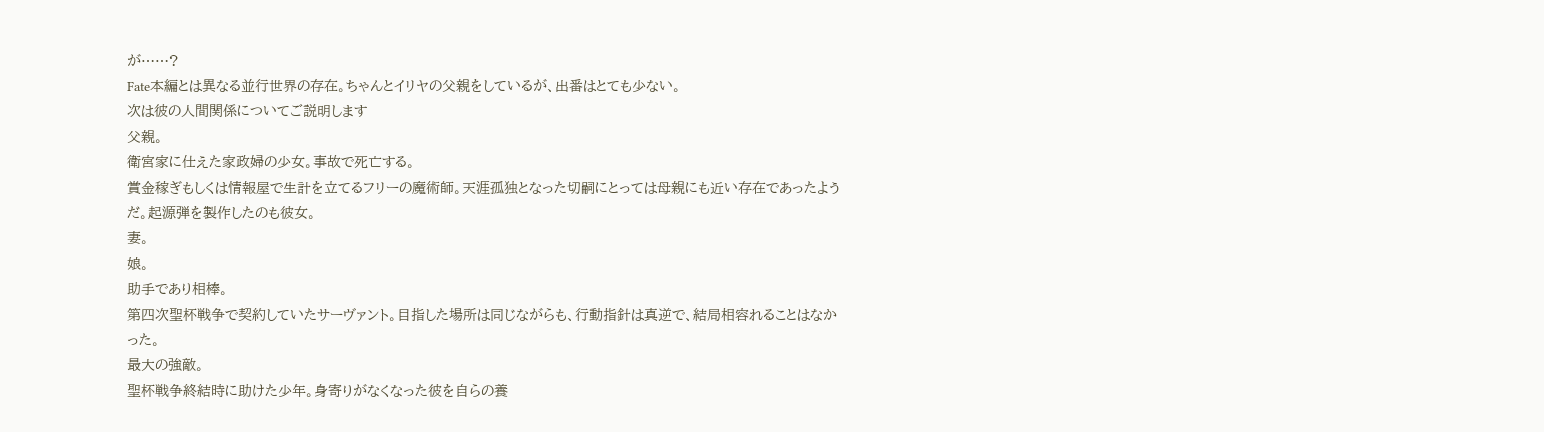が……?
Fate本編とは異なる並行世界の存在。ちゃんとイリヤの父親をしているが、出番はとても少ない。
次は彼の人間関係についてご説明します
父親。
衛宮家に仕えた家政婦の少女。事故で死亡する。
賞金稼ぎもしくは情報屋で生計を立てるフリーの魔術師。天涯孤独となった切嗣にとっては母親にも近い存在であったようだ。起源弾を製作したのも彼女。
妻。
娘。
助手であり相棒。
第四次聖杯戦争で契約していたサーヴァント。目指した場所は同じながらも、行動指針は真逆で、結局相容れることはなかった。
最大の強敵。
聖杯戦争終結時に助けた少年。身寄りがなくなった彼を自らの養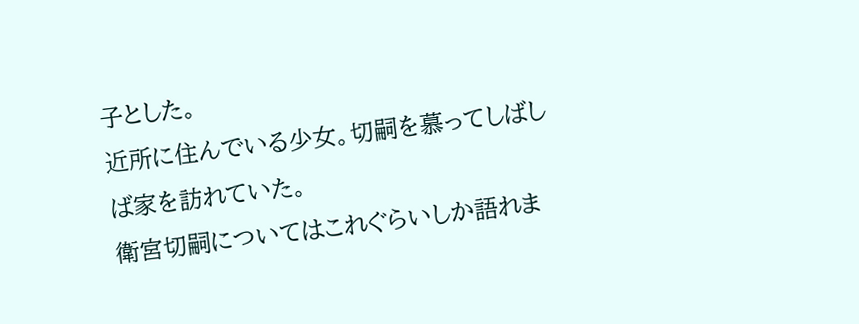子とした。
近所に住んでいる少女。切嗣を慕ってしばしば家を訪れていた。
衛宮切嗣についてはこれぐらいしか語れま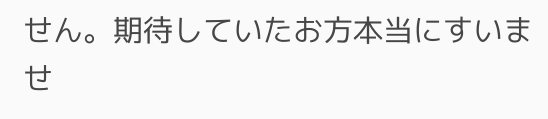せん。期待していたお方本当にすいませ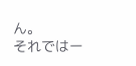ん。
それではー